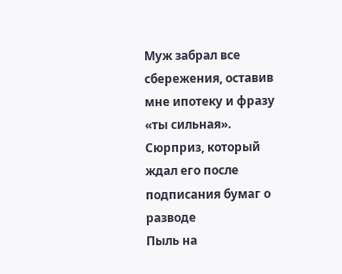Муж забрал все сбережения, оставив мне ипотеку и фразу «ты сильная». Сюрприз, который ждал его после подписания бумаг о разводе
Пыль на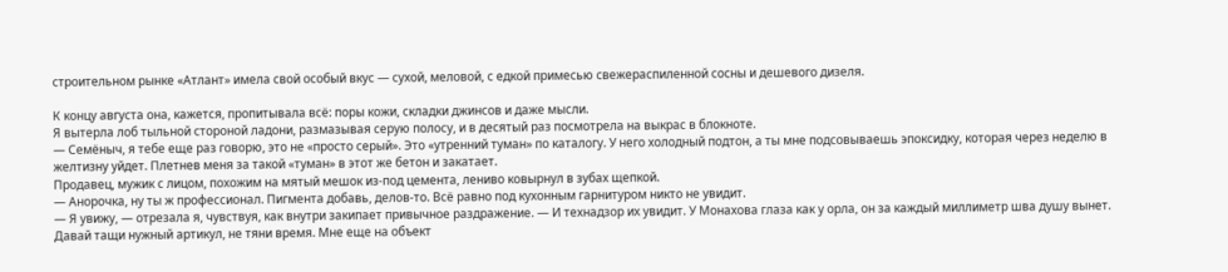строительном рынке «Атлант» имела свой особый вкус — сухой, меловой, с едкой примесью свежераспиленной сосны и дешевого дизеля.

К концу августа она, кажется, пропитывала всё: поры кожи, складки джинсов и даже мысли.
Я вытерла лоб тыльной стороной ладони, размазывая серую полосу, и в десятый раз посмотрела на выкрас в блокноте.
— Семёныч, я тебе еще раз говорю, это не «просто серый». Это «утренний туман» по каталогу. У него холодный подтон, а ты мне подсовываешь эпоксидку, которая через неделю в желтизну уйдет. Плетнев меня за такой «туман» в этот же бетон и закатает.
Продавец, мужик с лицом, похожим на мятый мешок из-под цемента, лениво ковырнул в зубах щепкой.
— Анорочка, ну ты ж профессионал. Пигмента добавь, делов-то. Всё равно под кухонным гарнитуром никто не увидит.
— Я увижу, — отрезала я, чувствуя, как внутри закипает привычное раздражение. — И технадзор их увидит. У Монахова глаза как у орла, он за каждый миллиметр шва душу вынет. Давай тащи нужный артикул, не тяни время. Мне еще на объект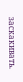заскакивать.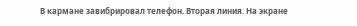В кармане завибрировал телефон. Вторая линия. На экране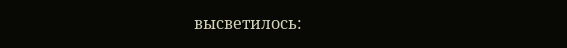высветилось: